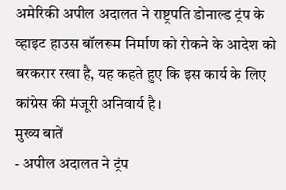अमेरिकी अपील अदालत ने राष्ट्रपति डोनाल्ड ट्रंप के व्हाइट हाउस बॉलरूम निर्माण को रोकने के आदेश को बरकरार रखा है, यह कहते हुए कि इस कार्य के लिए कांग्रेस की मंजूरी अनिवार्य है।
मुख्य बातें
- अपील अदालत ने ट्रंप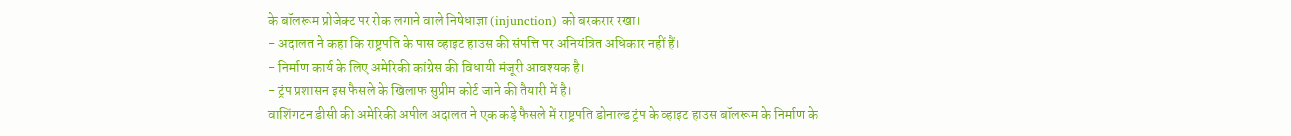के बॉलरूम प्रोजेक्ट पर रोक लगाने वाले निषेधाज्ञा (injunction) को बरकरार रखा।
- अदालत ने कहा कि राष्ट्रपति के पास व्हाइट हाउस की संपत्ति पर अनियंत्रित अधिकार नहीं हैं।
- निर्माण कार्य के लिए अमेरिकी कांग्रेस की विधायी मंजूरी आवश्यक है।
- ट्रंप प्रशासन इस फैसले के खिलाफ सुप्रीम कोर्ट जाने की तैयारी में है।
वाशिंगटन डीसी की अमेरिकी अपील अदालत ने एक कड़े फैसले में राष्ट्रपति डोनाल्ड ट्रंप के व्हाइट हाउस बॉलरूम के निर्माण के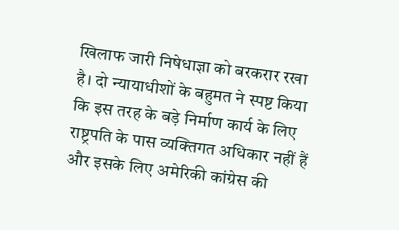खिलाफ जारी निषेधाज्ञा को बरकरार रखा है। दो न्यायाधीशों के बहुमत ने स्पष्ट किया कि इस तरह के बड़े निर्माण कार्य के लिए राष्ट्रपति के पास व्यक्तिगत अधिकार नहीं हैं और इसके लिए अमेरिकी कांग्रेस की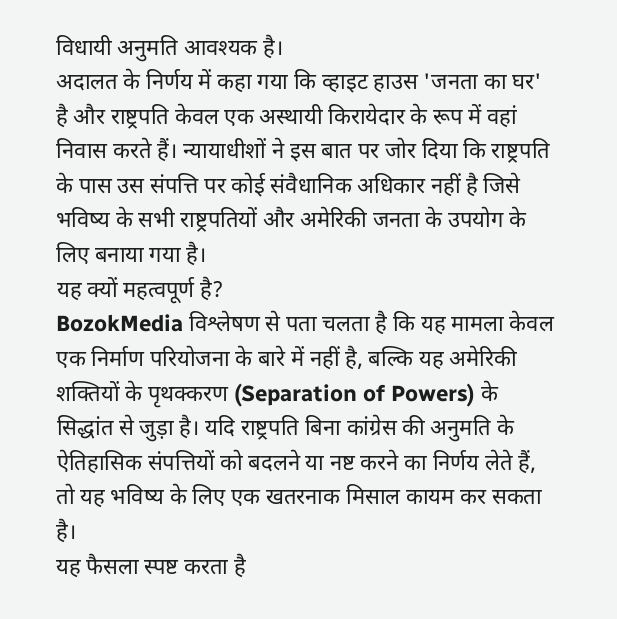विधायी अनुमति आवश्यक है।
अदालत के निर्णय में कहा गया कि व्हाइट हाउस 'जनता का घर' है और राष्ट्रपति केवल एक अस्थायी किरायेदार के रूप में वहां निवास करते हैं। न्यायाधीशों ने इस बात पर जोर दिया कि राष्ट्रपति के पास उस संपत्ति पर कोई संवैधानिक अधिकार नहीं है जिसे भविष्य के सभी राष्ट्रपतियों और अमेरिकी जनता के उपयोग के लिए बनाया गया है।
यह क्यों महत्वपूर्ण है?
BozokMedia विश्लेषण से पता चलता है कि यह मामला केवल एक निर्माण परियोजना के बारे में नहीं है, बल्कि यह अमेरिकी शक्तियों के पृथक्करण (Separation of Powers) के सिद्धांत से जुड़ा है। यदि राष्ट्रपति बिना कांग्रेस की अनुमति के ऐतिहासिक संपत्तियों को बदलने या नष्ट करने का निर्णय लेते हैं, तो यह भविष्य के लिए एक खतरनाक मिसाल कायम कर सकता है।
यह फैसला स्पष्ट करता है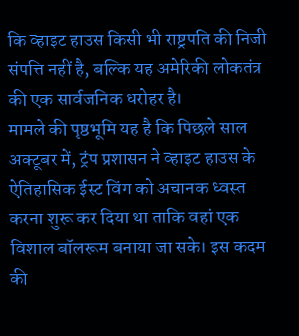कि व्हाइट हाउस किसी भी राष्ट्रपति की निजी संपत्ति नहीं है, बल्कि यह अमेरिकी लोकतंत्र की एक सार्वजनिक धरोहर है।
मामले की पृष्ठभूमि यह है कि पिछले साल अक्टूबर में, ट्रंप प्रशासन ने व्हाइट हाउस के ऐतिहासिक ईस्ट विंग को अचानक ध्वस्त करना शुरू कर दिया था ताकि वहां एक विशाल बॉलरूम बनाया जा सके। इस कदम की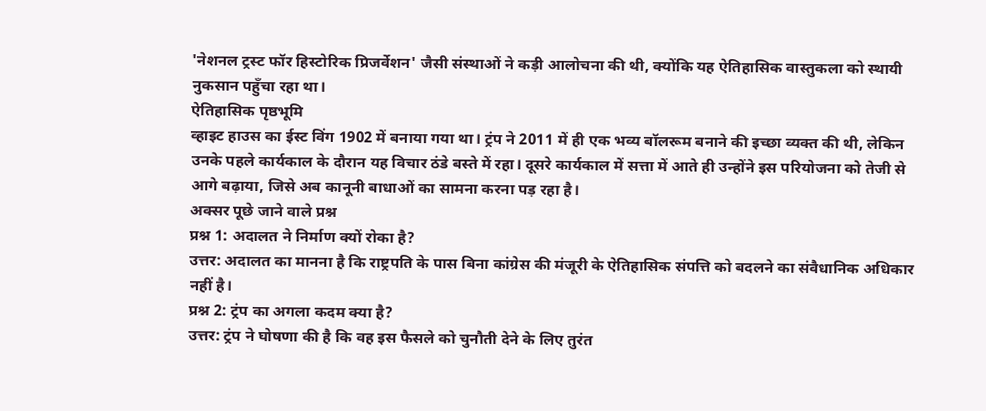'नेशनल ट्रस्ट फॉर हिस्टोरिक प्रिजर्वेशन' जैसी संस्थाओं ने कड़ी आलोचना की थी, क्योंकि यह ऐतिहासिक वास्तुकला को स्थायी नुकसान पहुँचा रहा था।
ऐतिहासिक पृष्ठभूमि
व्हाइट हाउस का ईस्ट विंग 1902 में बनाया गया था। ट्रंप ने 2011 में ही एक भव्य बॉलरूम बनाने की इच्छा व्यक्त की थी, लेकिन उनके पहले कार्यकाल के दौरान यह विचार ठंडे बस्ते में रहा। दूसरे कार्यकाल में सत्ता में आते ही उन्होंने इस परियोजना को तेजी से आगे बढ़ाया, जिसे अब कानूनी बाधाओं का सामना करना पड़ रहा है।
अक्सर पूछे जाने वाले प्रश्न
प्रश्न 1: अदालत ने निर्माण क्यों रोका है?
उत्तर: अदालत का मानना है कि राष्ट्रपति के पास बिना कांग्रेस की मंजूरी के ऐतिहासिक संपत्ति को बदलने का संवैधानिक अधिकार नहीं है।
प्रश्न 2: ट्रंप का अगला कदम क्या है?
उत्तर: ट्रंप ने घोषणा की है कि वह इस फैसले को चुनौती देने के लिए तुरंत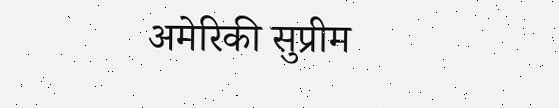अमेरिकी सुप्रीम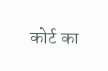कोर्ट का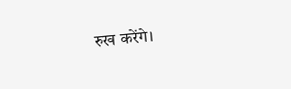रुख करेंगे।